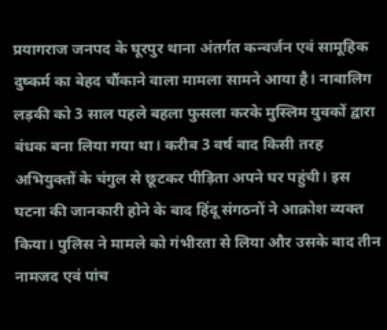प्रयागराज जनपद के घूरपुर थाना अंतर्गत कन्वर्जन एवं सामूहिक दुष्कर्म का बेहद चौंकाने वाला मामला सामने आया है। नाबालिग लड़की को 3 साल पहले बहला फुसला करके मुस्लिम युवकों द्वारा बंधक बना लिया गया था। करीब 3 वर्ष बाद किसी तरह अभियुक्तों के चंगुल से छूटकर पीड़िता अपने घर पहुंची। इस घटना की जानकारी होने के बाद हिंदू संगठनों ने आक्रोश व्यक्त किया। पुलिस ने मामले को गंभीरता से लिया और उसके बाद तीन नामजद एवं पांच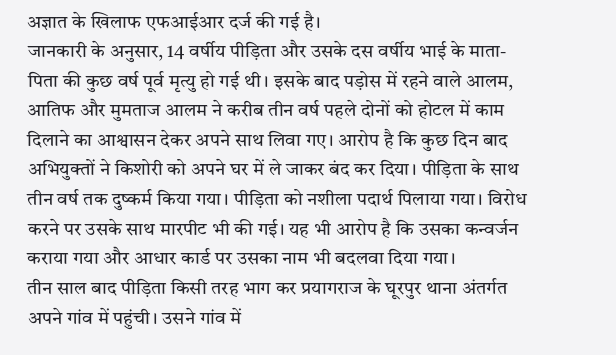अज्ञात के खिलाफ एफआईआर दर्ज की गई है।
जानकारी के अनुसार, 14 वर्षीय पीड़िता और उसके दस वर्षीय भाई के माता-पिता की कुछ वर्ष पूर्व मृत्यु हो गई थी। इसके बाद पड़ोस में रहने वाले आलम, आतिफ और मुमताज आलम ने करीब तीन वर्ष पहले दोनों को होटल में काम दिलाने का आश्वासन देकर अपने साथ लिवा गए। आरोप है कि कुछ दिन बाद अभियुक्तों ने किशोरी को अपने घर में ले जाकर बंद कर दिया। पीड़िता के साथ तीन वर्ष तक दुष्कर्म किया गया। पीड़िता को नशीला पदार्थ पिलाया गया। विरोध करने पर उसके साथ मारपीट भी की गई। यह भी आरोप है कि उसका कन्वर्जन कराया गया और आधार कार्ड पर उसका नाम भी बदलवा दिया गया।
तीन साल बाद पीड़िता किसी तरह भाग कर प्रयागराज के घूरपुर थाना अंतर्गत अपने गांव में पहुंची। उसने गांव में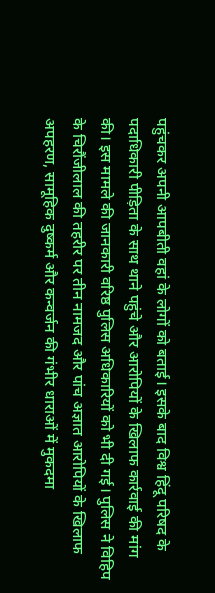पहुंचकर अपनी आपबीती वहां के लोगों को बताई। इसके बाद विश्व हिंदू परिषद के पदाधिकारी पीड़िता के साथ थाने पहुंचे और आरोपियों के खिलाफ कार्रवाई की मांग की। इस मामले की जानकारी वरिष्ठ पुलिस अधिकारियों को भी दी गई। पुलिस ने विहिप के चिरौंजीलाल की तहरीर पर तीन नामजद और पांच अज्ञात आरोपियों के खिलाफ अपहरण, सामूहिक दुष्कर्म और कन्वर्जन की गंभीर धाराओं में मुकदमा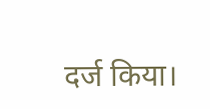दर्ज किया।